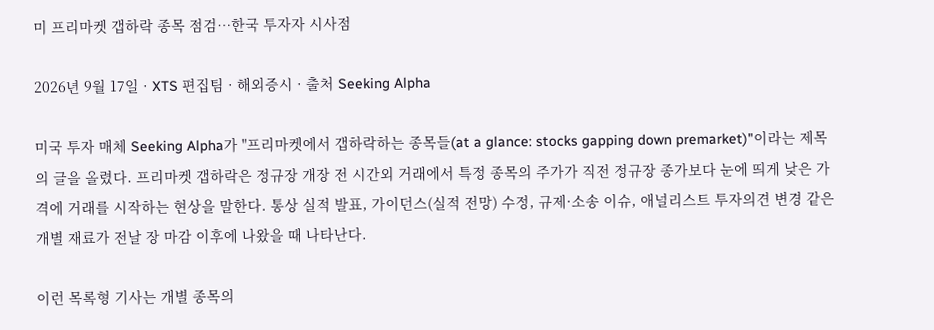미 프리마켓 갭하락 종목 점검…한국 투자자 시사점

2026년 9월 17일 · XTS 편집팀 · 해외증시 · 출처 Seeking Alpha

미국 투자 매체 Seeking Alpha가 "프리마켓에서 갭하락하는 종목들(at a glance: stocks gapping down premarket)"이라는 제목의 글을 올렸다. 프리마켓 갭하락은 정규장 개장 전 시간외 거래에서 특정 종목의 주가가 직전 정규장 종가보다 눈에 띄게 낮은 가격에 거래를 시작하는 현상을 말한다. 통상 실적 발표, 가이던스(실적 전망) 수정, 규제·소송 이슈, 애널리스트 투자의견 변경 같은 개별 재료가 전날 장 마감 이후에 나왔을 때 나타난다.

이런 목록형 기사는 개별 종목의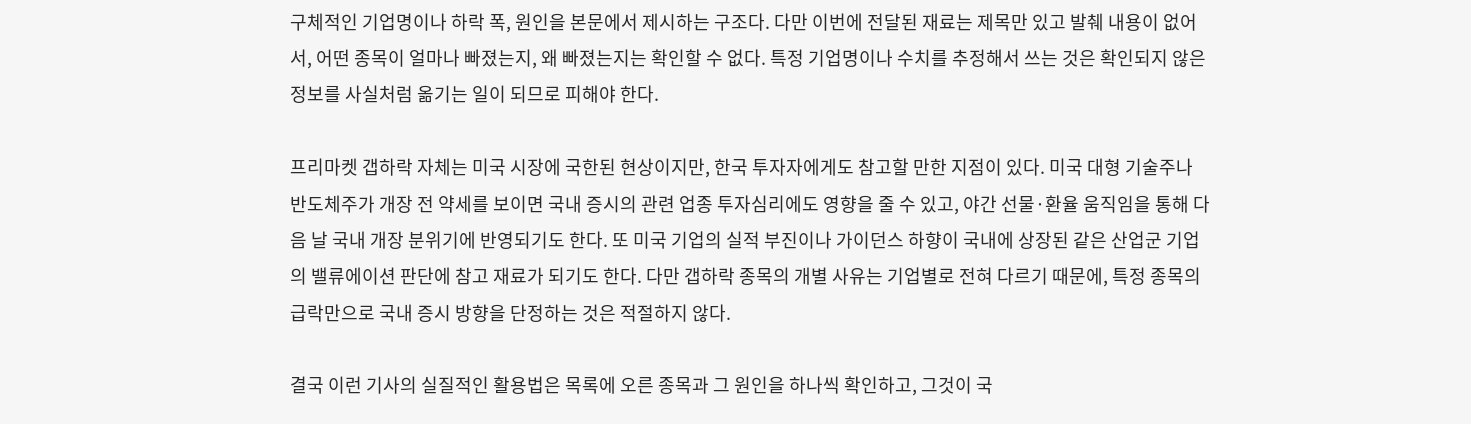구체적인 기업명이나 하락 폭, 원인을 본문에서 제시하는 구조다. 다만 이번에 전달된 재료는 제목만 있고 발췌 내용이 없어서, 어떤 종목이 얼마나 빠졌는지, 왜 빠졌는지는 확인할 수 없다. 특정 기업명이나 수치를 추정해서 쓰는 것은 확인되지 않은 정보를 사실처럼 옮기는 일이 되므로 피해야 한다.

프리마켓 갭하락 자체는 미국 시장에 국한된 현상이지만, 한국 투자자에게도 참고할 만한 지점이 있다. 미국 대형 기술주나 반도체주가 개장 전 약세를 보이면 국내 증시의 관련 업종 투자심리에도 영향을 줄 수 있고, 야간 선물·환율 움직임을 통해 다음 날 국내 개장 분위기에 반영되기도 한다. 또 미국 기업의 실적 부진이나 가이던스 하향이 국내에 상장된 같은 산업군 기업의 밸류에이션 판단에 참고 재료가 되기도 한다. 다만 갭하락 종목의 개별 사유는 기업별로 전혀 다르기 때문에, 특정 종목의 급락만으로 국내 증시 방향을 단정하는 것은 적절하지 않다.

결국 이런 기사의 실질적인 활용법은 목록에 오른 종목과 그 원인을 하나씩 확인하고, 그것이 국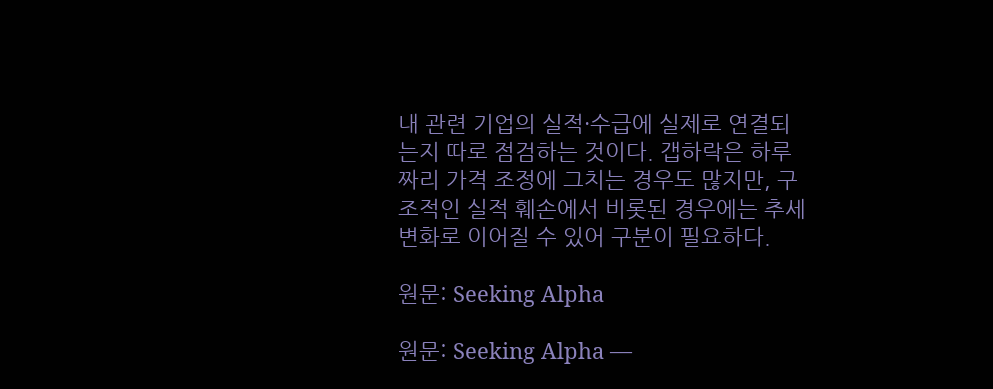내 관련 기업의 실적·수급에 실제로 연결되는지 따로 점검하는 것이다. 갭하락은 하루짜리 가격 조정에 그치는 경우도 많지만, 구조적인 실적 훼손에서 비롯된 경우에는 추세 변화로 이어질 수 있어 구분이 필요하다.

원문: Seeking Alpha

원문: Seeking Alpha —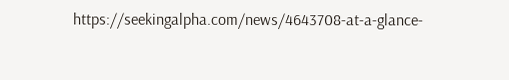https://seekingalpha.com/news/4643708-at-a-glance-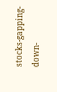stocks-gapping-down-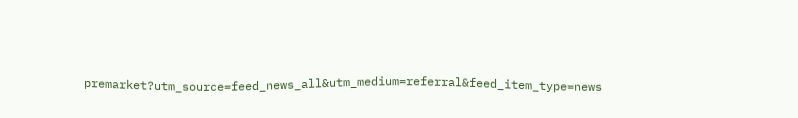premarket?utm_source=feed_news_all&utm_medium=referral&feed_item_type=news